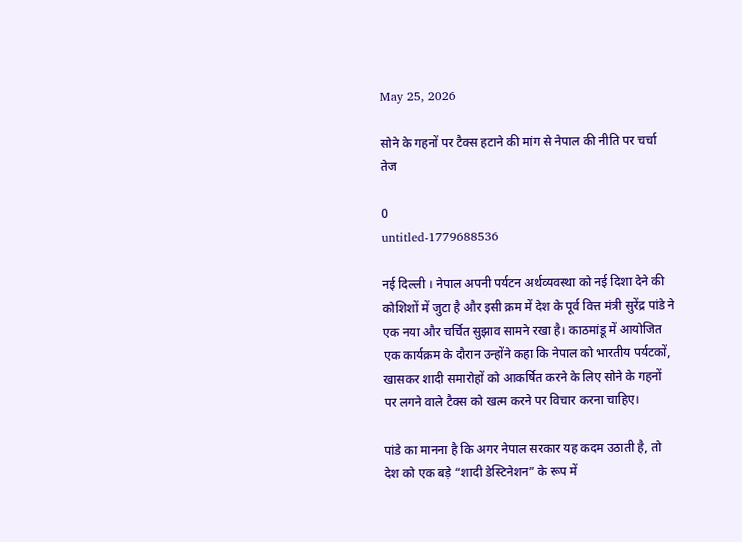May 25, 2026

सोने के गहनों पर टैक्स हटाने की मांग से नेपाल की नीति पर चर्चा तेज

0
untitled-1779688536

नई दिल्ली । नेपाल अपनी पर्यटन अर्थव्यवस्था को नई दिशा देने की कोशिशों में जुटा है और इसी क्रम में देश के पूर्व वित्त मंत्री सुरेंद्र पांडे ने एक नया और चर्चित सुझाव सामने रखा है। काठमांडू में आयोजित एक कार्यक्रम के दौरान उन्होंने कहा कि नेपाल को भारतीय पर्यटकों, खासकर शादी समारोहों को आकर्षित करने के लिए सोने के गहनों पर लगने वाले टैक्स को खत्म करने पर विचार करना चाहिए।

पांडे का मानना है कि अगर नेपाल सरकार यह कदम उठाती है, तो देश को एक बड़े “शादी डेस्टिनेशन” के रूप में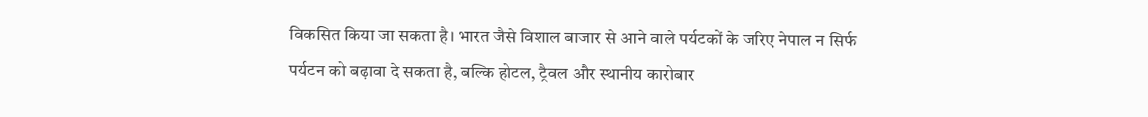विकसित किया जा सकता है। भारत जैसे विशाल बाजार से आने वाले पर्यटकों के जरिए नेपाल न सिर्फ पर्यटन को बढ़ावा दे सकता है, बल्कि होटल, ट्रैवल और स्थानीय कारोबार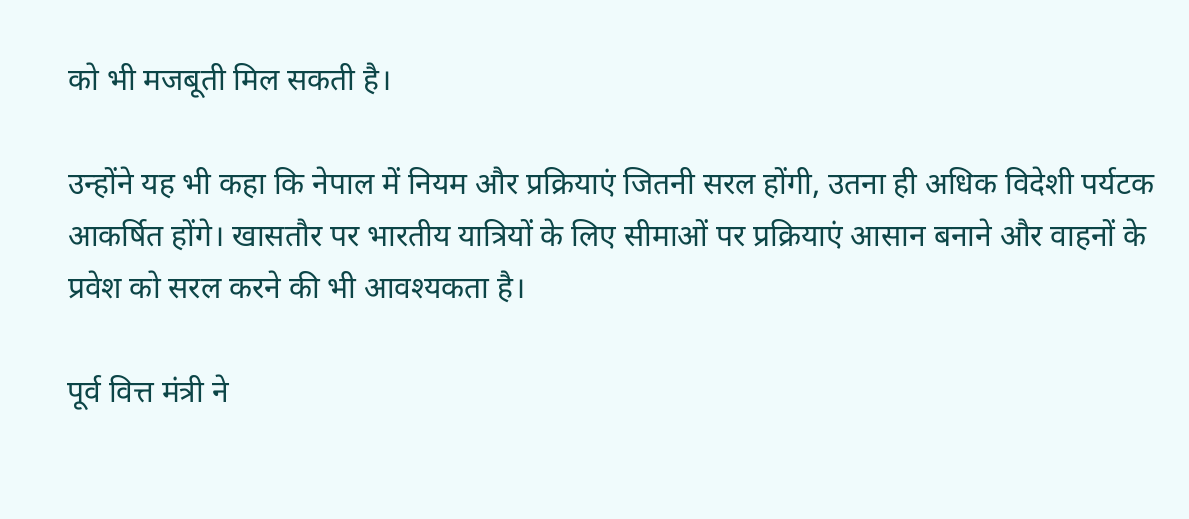को भी मजबूती मिल सकती है।

उन्होंने यह भी कहा कि नेपाल में नियम और प्रक्रियाएं जितनी सरल होंगी, उतना ही अधिक विदेशी पर्यटक आकर्षित होंगे। खासतौर पर भारतीय यात्रियों के लिए सीमाओं पर प्रक्रियाएं आसान बनाने और वाहनों के प्रवेश को सरल करने की भी आवश्यकता है।

पूर्व वित्त मंत्री ने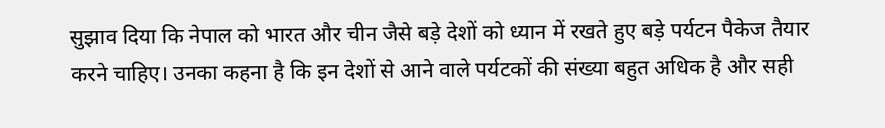सुझाव दिया कि नेपाल को भारत और चीन जैसे बड़े देशों को ध्यान में रखते हुए बड़े पर्यटन पैकेज तैयार करने चाहिए। उनका कहना है कि इन देशों से आने वाले पर्यटकों की संख्या बहुत अधिक है और सही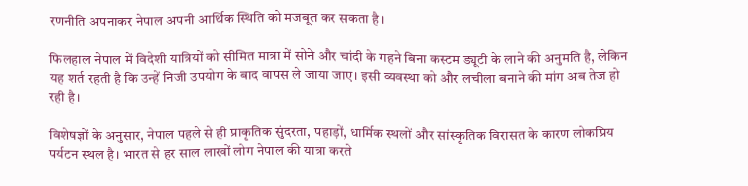रणनीति अपनाकर नेपाल अपनी आर्थिक स्थिति को मजबूत कर सकता है।

फिलहाल नेपाल में विदेशी यात्रियों को सीमित मात्रा में सोने और चांदी के गहने बिना कस्टम ड्यूटी के लाने की अनुमति है, लेकिन यह शर्त रहती है कि उन्हें निजी उपयोग के बाद वापस ले जाया जाए। इसी व्यवस्था को और लचीला बनाने की मांग अब तेज हो रही है।

विशेषज्ञों के अनुसार, नेपाल पहले से ही प्राकृतिक सुंदरता, पहाड़ों, धार्मिक स्थलों और सांस्कृतिक विरासत के कारण लोकप्रिय पर्यटन स्थल है। भारत से हर साल लाखों लोग नेपाल की यात्रा करते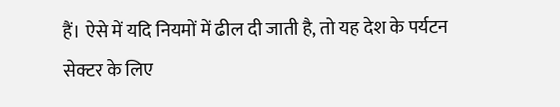हैं। ऐसे में यदि नियमों में ढील दी जाती है, तो यह देश के पर्यटन सेक्टर के लिए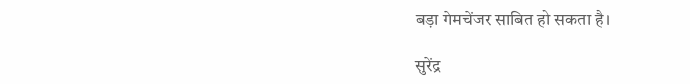बड़ा गेमचेंजर साबित हो सकता है।

सुरेंद्र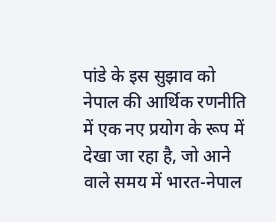पांडे के इस सुझाव को नेपाल की आर्थिक रणनीति में एक नए प्रयोग के रूप में देखा जा रहा है, जो आने वाले समय में भारत-नेपाल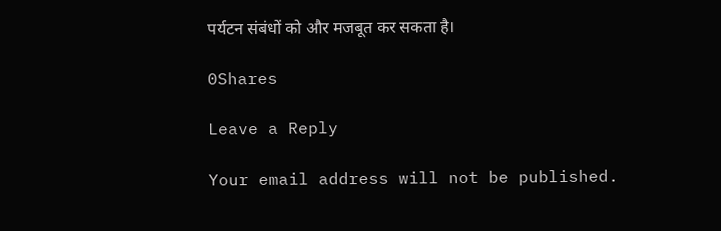पर्यटन संबंधों को और मजबूत कर सकता है।

0Shares

Leave a Reply

Your email address will not be published.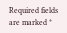Required fields are marked *